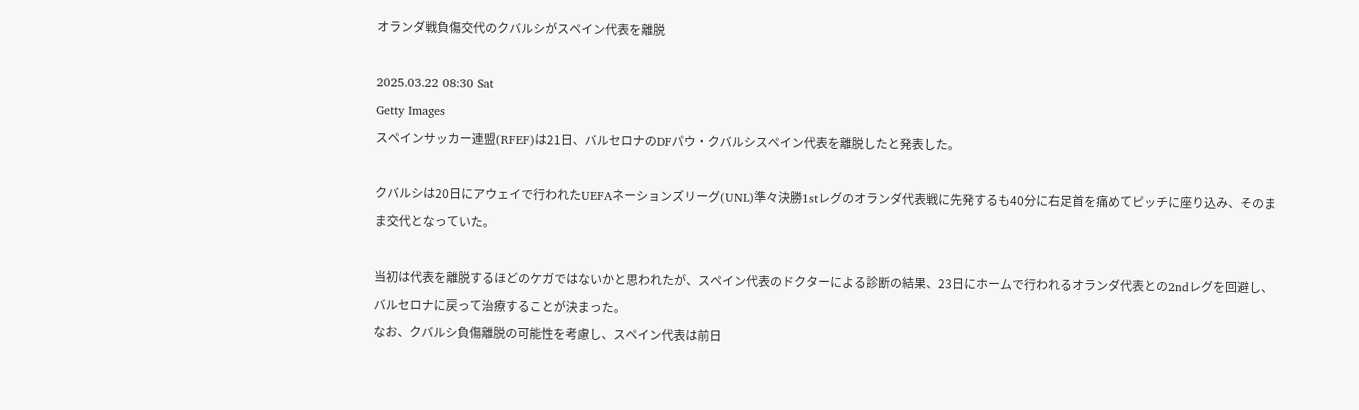オランダ戦負傷交代のクバルシがスペイン代表を離脱

2025.03.22 08:30 Sat
Getty Images
スペインサッカー連盟(RFEF)は21日、バルセロナのDFパウ・クバルシスペイン代表を離脱したと発表した。

クバルシは20日にアウェイで行われたUEFAネーションズリーグ(UNL)準々決勝1stレグのオランダ代表戦に先発するも40分に右足首を痛めてピッチに座り込み、そのまま交代となっていた。

当初は代表を離脱するほどのケガではないかと思われたが、スペイン代表のドクターによる診断の結果、23日にホームで行われるオランダ代表との2ndレグを回避し、バルセロナに戻って治療することが決まった。
なお、クバルシ負傷離脱の可能性を考慮し、スペイン代表は前日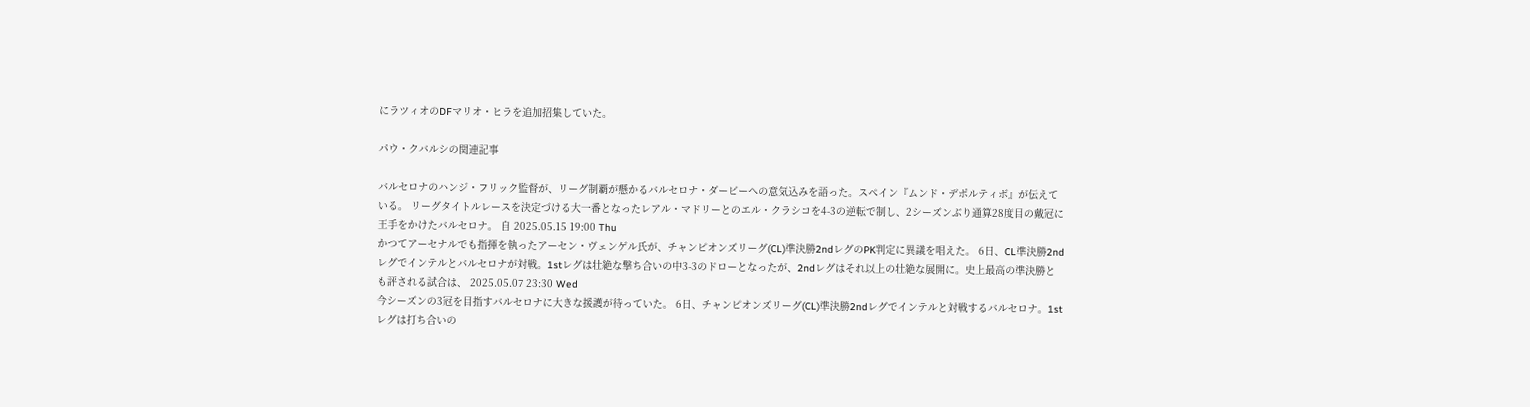にラツィオのDFマリオ・ヒラを追加招集していた。

パウ・クバルシの関連記事

バルセロナのハンジ・フリック監督が、リーグ制覇が懸かるバルセロナ・ダービーへの意気込みを語った。スペイン『ムンド・デポルティボ』が伝えている。 リーグタイトルレースを決定づける大一番となったレアル・マドリーとのエル・クラシコを4-3の逆転で制し、2シーズンぶり通算28度目の戴冠に王手をかけたバルセロナ。 自 2025.05.15 19:00 Thu
かつてアーセナルでも指揮を執ったアーセン・ヴェンゲル氏が、チャンピオンズリーグ(CL)準決勝2ndレグのPK判定に異議を唱えた。 6日、CL準決勝2ndレグでインテルとバルセロナが対戦。1stレグは壮絶な撃ち合いの中3-3のドローとなったが、2ndレグはそれ以上の壮絶な展開に。史上最高の準決勝とも評される試合は、 2025.05.07 23:30 Wed
今シーズンの3冠を目指すバルセロナに大きな援護が待っていた。 6日、チャンピオンズリーグ(CL)準決勝2ndレグでインテルと対戦するバルセロナ。1stレグは打ち合いの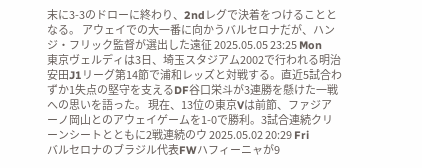末に3-3のドローに終わり、2ndレグで決着をつけることとなる。 アウェイでの大一番に向かうバルセロナだが、ハンジ・フリック監督が選出した遠征 2025.05.05 23:25 Mon
東京ヴェルディは3日、埼玉スタジアム2002で行われる明治安田J1リーグ第14節で浦和レッズと対戦する。直近5試合わずか1失点の堅守を支えるDF谷口栄斗が3連勝を懸けた一戦への思いを語った。 現在、13位の東京Vは前節、ファジアーノ岡山とのアウェイゲームを1-0で勝利。3試合連続クリーンシートとともに2戦連続のウ 2025.05.02 20:29 Fri
バルセロナのブラジル代表FWハフィーニャが9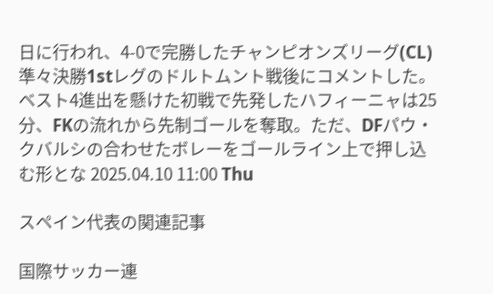日に行われ、4-0で完勝したチャンピオンズリーグ(CL)準々決勝1stレグのドルトムント戦後にコメントした。 ベスト4進出を懸けた初戦で先発したハフィーニャは25分、FKの流れから先制ゴールを奪取。ただ、DFパウ・クバルシの合わせたボレーをゴールライン上で押し込む形とな 2025.04.10 11:00 Thu

スペイン代表の関連記事

国際サッカー連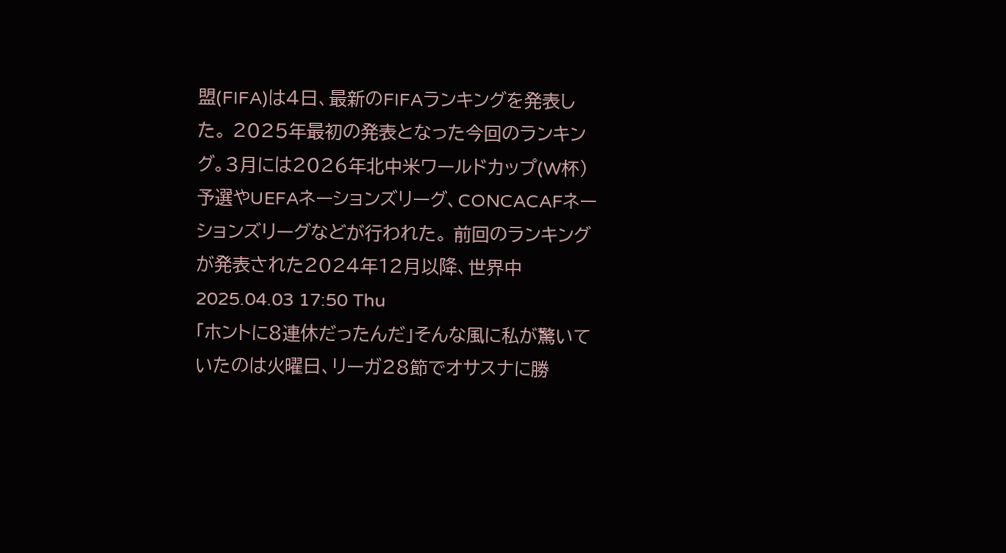盟(FIFA)は4日、最新のFIFAランキングを発表した。 2025年最初の発表となった今回のランキング。3月には2026年北中米ワールドカップ(W杯)予選やUEFAネーションズリーグ、CONCACAFネーションズリーグなどが行われた。 前回のランキングが発表された2024年12月以降、世界中 2025.04.03 17:50 Thu
「ホントに8連休だったんだ」そんな風に私が驚いていたのは火曜日、リーガ28節でオサスナに勝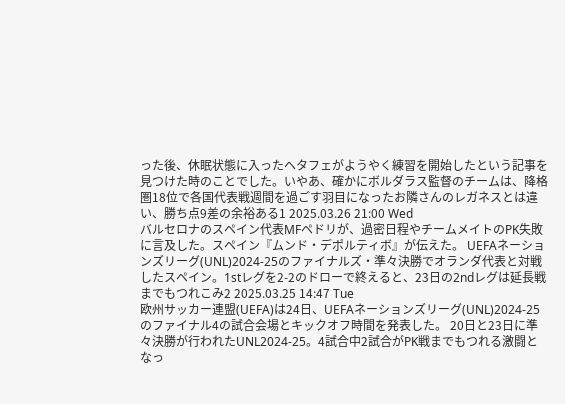った後、休眠状態に入ったヘタフェがようやく練習を開始したという記事を見つけた時のことでした。いやあ、確かにボルダラス監督のチームは、降格圏18位で各国代表戦週間を過ごす羽目になったお隣さんのレガネスとは違い、勝ち点9差の余裕ある1 2025.03.26 21:00 Wed
バルセロナのスペイン代表MFペドリが、過密日程やチームメイトのPK失敗に言及した。スペイン『ムンド・デポルティボ』が伝えた。 UEFAネーションズリーグ(UNL)2024-25のファイナルズ・準々決勝でオランダ代表と対戦したスペイン。1stレグを2-2のドローで終えると、23日の2ndレグは延長戦までもつれこみ2 2025.03.25 14:47 Tue
欧州サッカー連盟(UEFA)は24日、UEFAネーションズリーグ(UNL)2024-25のファイナル4の試合会場とキックオフ時間を発表した。 20日と23日に準々決勝が行われたUNL2024-25。4試合中2試合がPK戦までもつれる激闘となっ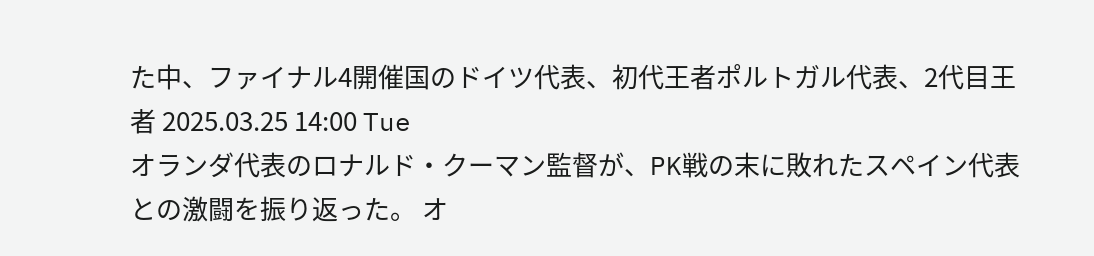た中、ファイナル4開催国のドイツ代表、初代王者ポルトガル代表、2代目王者 2025.03.25 14:00 Tue
オランダ代表のロナルド・クーマン監督が、PK戦の末に敗れたスペイン代表との激闘を振り返った。 オ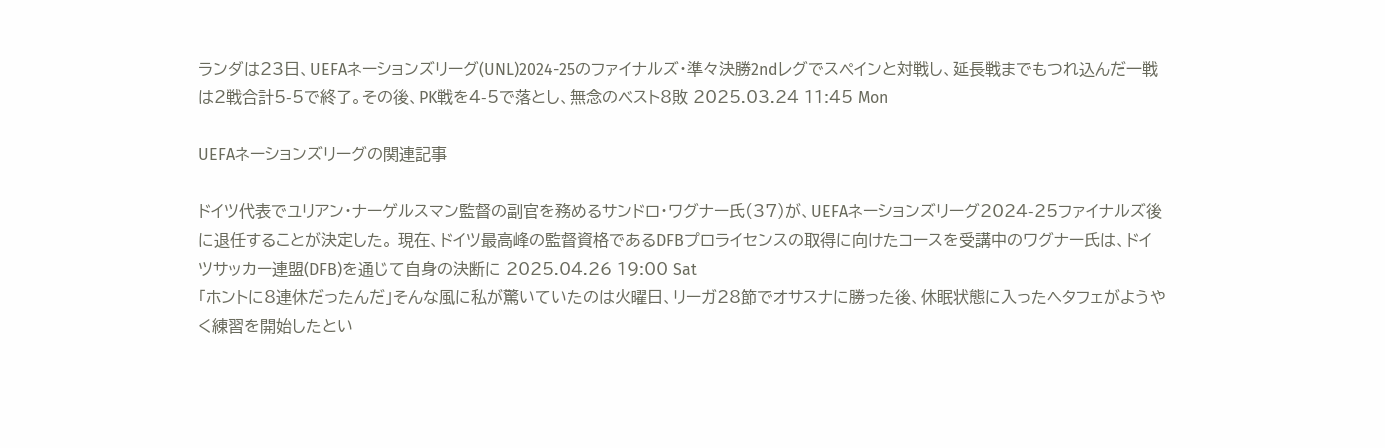ランダは23日、UEFAネーションズリーグ(UNL)2024-25のファイナルズ・準々決勝2ndレグでスペインと対戦し、延長戦までもつれ込んだ一戦は2戦合計5-5で終了。その後、PK戦を4-5で落とし、無念のベスト8敗 2025.03.24 11:45 Mon

UEFAネーションズリーグの関連記事

ドイツ代表でユリアン・ナーゲルスマン監督の副官を務めるサンドロ・ワグナー氏(37)が、UEFAネーションズリーグ2024-25ファイナルズ後に退任することが決定した。 現在、ドイツ最高峰の監督資格であるDFBプロライセンスの取得に向けたコースを受講中のワグナー氏は、ドイツサッカー連盟(DFB)を通じて自身の決断に 2025.04.26 19:00 Sat
「ホントに8連休だったんだ」そんな風に私が驚いていたのは火曜日、リーガ28節でオサスナに勝った後、休眠状態に入ったヘタフェがようやく練習を開始したとい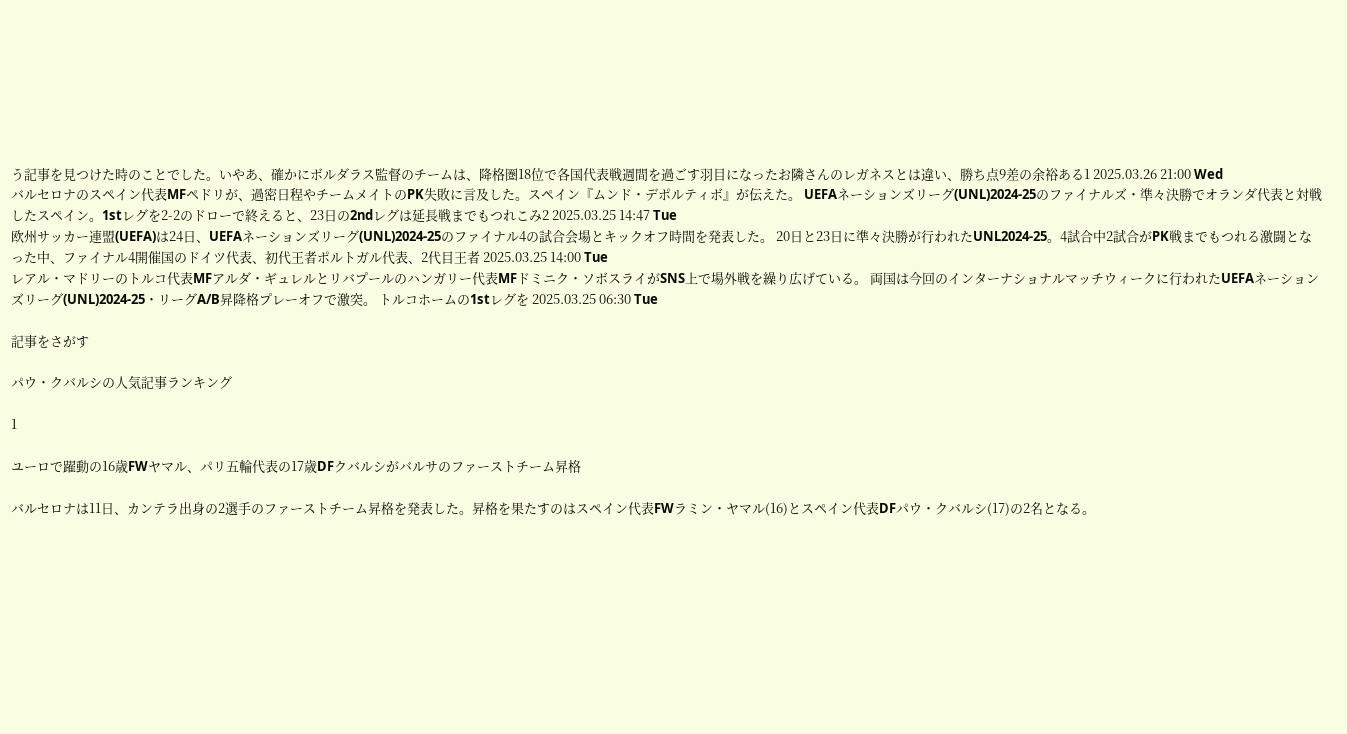う記事を見つけた時のことでした。いやあ、確かにボルダラス監督のチームは、降格圏18位で各国代表戦週間を過ごす羽目になったお隣さんのレガネスとは違い、勝ち点9差の余裕ある1 2025.03.26 21:00 Wed
バルセロナのスペイン代表MFペドリが、過密日程やチームメイトのPK失敗に言及した。スペイン『ムンド・デポルティボ』が伝えた。 UEFAネーションズリーグ(UNL)2024-25のファイナルズ・準々決勝でオランダ代表と対戦したスペイン。1stレグを2-2のドローで終えると、23日の2ndレグは延長戦までもつれこみ2 2025.03.25 14:47 Tue
欧州サッカー連盟(UEFA)は24日、UEFAネーションズリーグ(UNL)2024-25のファイナル4の試合会場とキックオフ時間を発表した。 20日と23日に準々決勝が行われたUNL2024-25。4試合中2試合がPK戦までもつれる激闘となった中、ファイナル4開催国のドイツ代表、初代王者ポルトガル代表、2代目王者 2025.03.25 14:00 Tue
レアル・マドリーのトルコ代表MFアルダ・ギュレルとリバプールのハンガリー代表MFドミニク・ソボスライがSNS上で場外戦を繰り広げている。 両国は今回のインターナショナルマッチウィークに行われたUEFAネーションズリーグ(UNL)2024-25・リーグA/B昇降格プレーオフで激突。 トルコホームの1stレグを 2025.03.25 06:30 Tue

記事をさがす

パウ・クバルシの人気記事ランキング

1

ユーロで躍動の16歳FWヤマル、パリ五輪代表の17歳DFクバルシがバルサのファーストチーム昇格

バルセロナは11日、カンテラ出身の2選手のファーストチーム昇格を発表した。昇格を果たすのはスペイン代表FWラミン・ヤマル(16)とスペイン代表DFパウ・クバルシ(17)の2名となる。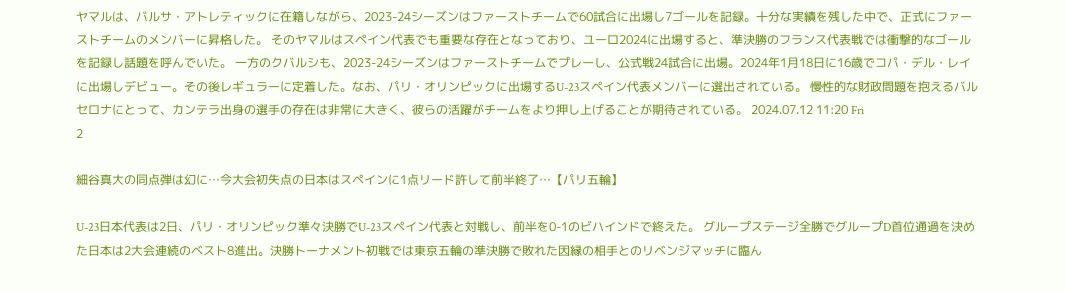ヤマルは、バルサ・アトレティックに在籍しながら、2023-24シーズンはファーストチームで60試合に出場し7ゴールを記録。十分な実績を残した中で、正式にファーストチームのメンバーに昇格した。 そのヤマルはスペイン代表でも重要な存在となっており、ユーロ2024に出場すると、準決勝のフランス代表戦では衝撃的なゴールを記録し話題を呼んでいた。 一方のクバルシも、2023-24シーズンはファーストチームでプレーし、公式戦24試合に出場。2024年1月18日に16歳でコパ・デル・レイに出場しデビュー。その後レギュラーに定着した。なお、パリ・オリンピックに出場するU-23スペイン代表メンバーに選出されている。 慢性的な財政問題を抱えるバルセロナにとって、カンテラ出身の選手の存在は非常に大きく、彼らの活躍がチームをより押し上げることが期待されている。 2024.07.12 11:20 Fri
2

細谷真大の同点弾は幻に…今大会初失点の日本はスペインに1点リード許して前半終了…【パリ五輪】

U-23日本代表は2日、パリ・オリンピック準々決勝でU-23スペイン代表と対戦し、前半を0-1のビハインドで終えた。 グループステージ全勝でグループD首位通過を決めた日本は2大会連続のベスト8進出。決勝トーナメント初戦では東京五輪の準決勝で敗れた因縁の相手とのリベンジマッチに臨ん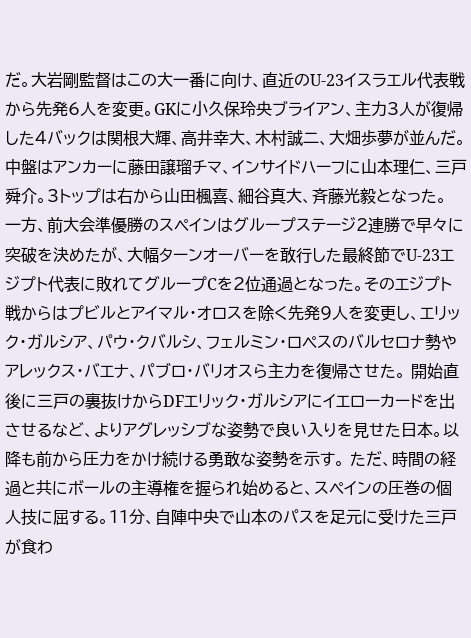だ。大岩剛監督はこの大一番に向け、直近のU-23イスラエル代表戦から先発6人を変更。GKに小久保玲央ブライアン、主力3人が復帰した4バックは関根大輝、高井幸大、木村誠二、大畑歩夢が並んだ。中盤はアンカーに藤田譲瑠チマ、インサイドハーフに山本理仁、三戸舜介。3トップは右から山田楓喜、細谷真大、斉藤光毅となった。 一方、前大会準優勝のスペインはグループステージ2連勝で早々に突破を決めたが、大幅ターンオーバーを敢行した最終節でU-23エジプト代表に敗れてグループCを2位通過となった。そのエジプト戦からはプビルとアイマル・オロスを除く先発9人を変更し、エリック・ガルシア、パウ・クバルシ、フェルミン・ロペスのバルセロナ勢やアレックス・バエナ、パブロ・バリオスら主力を復帰させた。 開始直後に三戸の裏抜けからDFエリック・ガルシアにイエローカードを出させるなど、よりアグレッシブな姿勢で良い入りを見せた日本。以降も前から圧力をかけ続ける勇敢な姿勢を示す。 ただ、時間の経過と共にボールの主導権を握られ始めると、スペインの圧巻の個人技に屈する。11分、自陣中央で山本のパスを足元に受けた三戸が食わ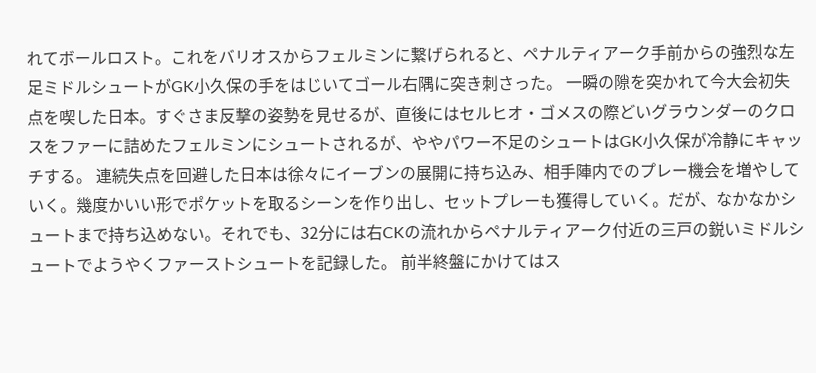れてボールロスト。これをバリオスからフェルミンに繋げられると、ペナルティアーク手前からの強烈な左足ミドルシュートがGK小久保の手をはじいてゴール右隅に突き刺さった。 一瞬の隙を突かれて今大会初失点を喫した日本。すぐさま反撃の姿勢を見せるが、直後にはセルヒオ・ゴメスの際どいグラウンダーのクロスをファーに詰めたフェルミンにシュートされるが、ややパワー不足のシュートはGK小久保が冷静にキャッチする。 連続失点を回避した日本は徐々にイーブンの展開に持ち込み、相手陣内でのプレー機会を増やしていく。幾度かいい形でポケットを取るシーンを作り出し、セットプレーも獲得していく。だが、なかなかシュートまで持ち込めない。それでも、32分には右CKの流れからペナルティアーク付近の三戸の鋭いミドルシュートでようやくファーストシュートを記録した。 前半終盤にかけてはス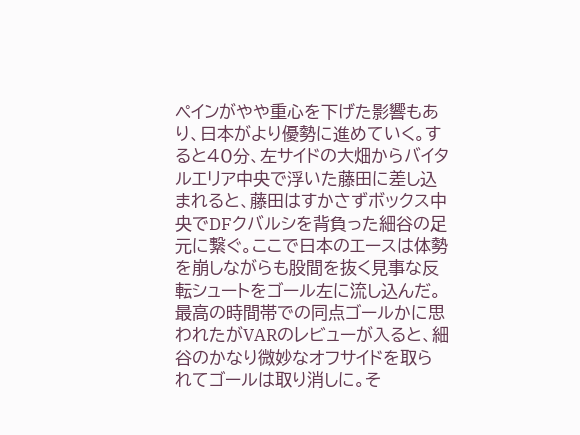ペインがやや重心を下げた影響もあり、日本がより優勢に進めていく。すると40分、左サイドの大畑からバイタルエリア中央で浮いた藤田に差し込まれると、藤田はすかさずボックス中央でDFクバルシを背負った細谷の足元に繋ぐ。ここで日本のエースは体勢を崩しながらも股間を抜く見事な反転シュートをゴール左に流し込んだ。 最高の時間帯での同点ゴールかに思われたがVARのレビューが入ると、細谷のかなり微妙なオフサイドを取られてゴールは取り消しに。そ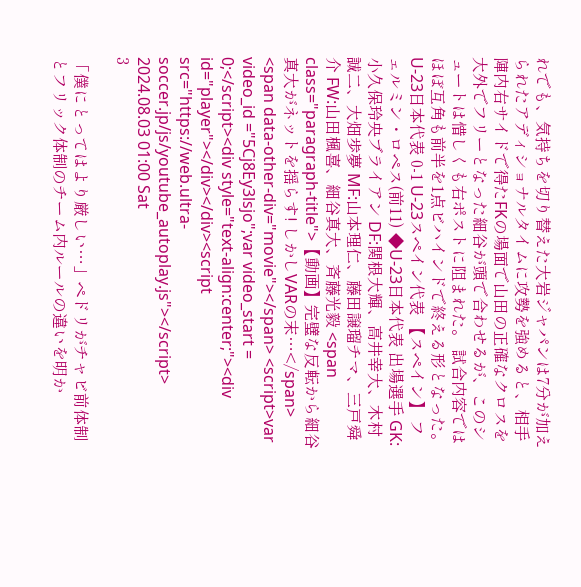れでも、気持ちを切り替えた大岩ジャパンは7分が加えられたアディショナルタイムに攻勢を強めると、相手陣内右サイドで得たFKの場面で山田の正確なクロスを大外でフリーとなった細谷が頭で合わせるが、このシュートは惜しくも右ポストに阻まれた。 試合内容ではほぼ互角も前半を1点ビハインドで終える形となった。 U-23日本代表 0-1 U-23スペイン代表 【スペイン】 フェルミン・ロペス(前11) ◆U-23日本代表 出場選手 GK:小久保玲央ブライアン DF:関根大輝、高井幸大、木村誠二、大畑歩夢 MF:山本理仁、藤田譲瑠チマ、三戸舜介 FW:山田楓喜、細谷真大、斉藤光毅 <span class="paragraph-title">【動画】完璧な反転から細谷真大がネットを揺らす! しかしVARの末…</span> <span data-other-div="movie"></span> <script>var video_id ="5Cj8Ey3lsjo";var video_start = 0;</script><div style="text-align:center;"><div id="player"></div></div><script src="https://web.ultra-soccer.jp/js/youtube_autoplay.js"></script> 2024.08.03 01:00 Sat
3

「僕にとってはより厳しい…」ペドリがチャビ前体制とフリック体制のチーム内ルールの違いを明か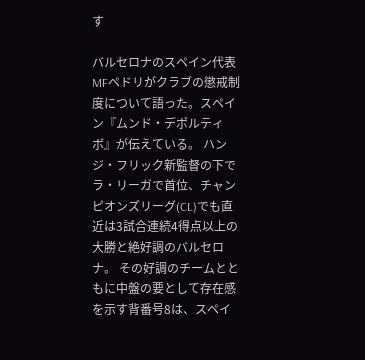す

バルセロナのスペイン代表MFペドリがクラブの懲戒制度について語った。スペイン『ムンド・デポルティボ』が伝えている。 ハンジ・フリック新監督の下でラ・リーガで首位、チャンピオンズリーグ(CL)でも直近は3試合連続4得点以上の大勝と絶好調のバルセロナ。 その好調のチームとともに中盤の要として存在感を示す背番号8は、スペイ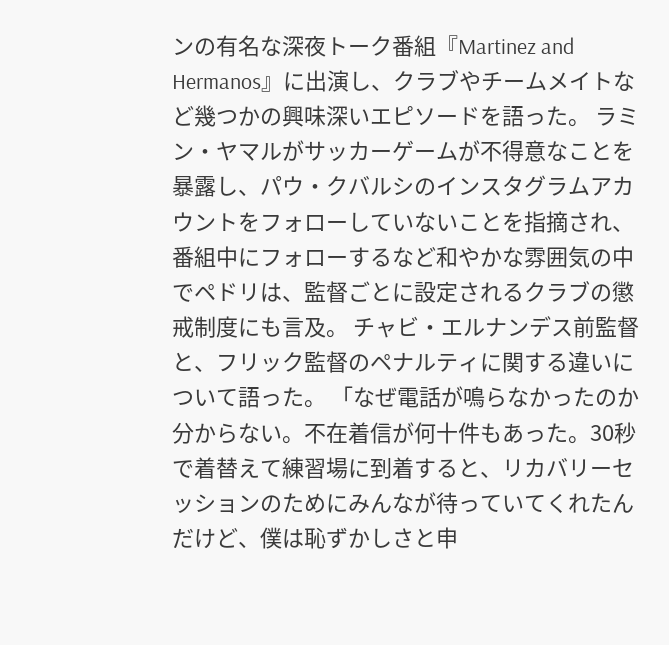ンの有名な深夜トーク番組『Martinez and Hermanos』に出演し、クラブやチームメイトなど幾つかの興味深いエピソードを語った。 ラミン・ヤマルがサッカーゲームが不得意なことを暴露し、パウ・クバルシのインスタグラムアカウントをフォローしていないことを指摘され、番組中にフォローするなど和やかな雰囲気の中でペドリは、監督ごとに設定されるクラブの懲戒制度にも言及。 チャビ・エルナンデス前監督と、フリック監督のペナルティに関する違いについて語った。 「なぜ電話が鳴らなかったのか分からない。不在着信が何十件もあった。30秒で着替えて練習場に到着すると、リカバリーセッションのためにみんなが待っていてくれたんだけど、僕は恥ずかしさと申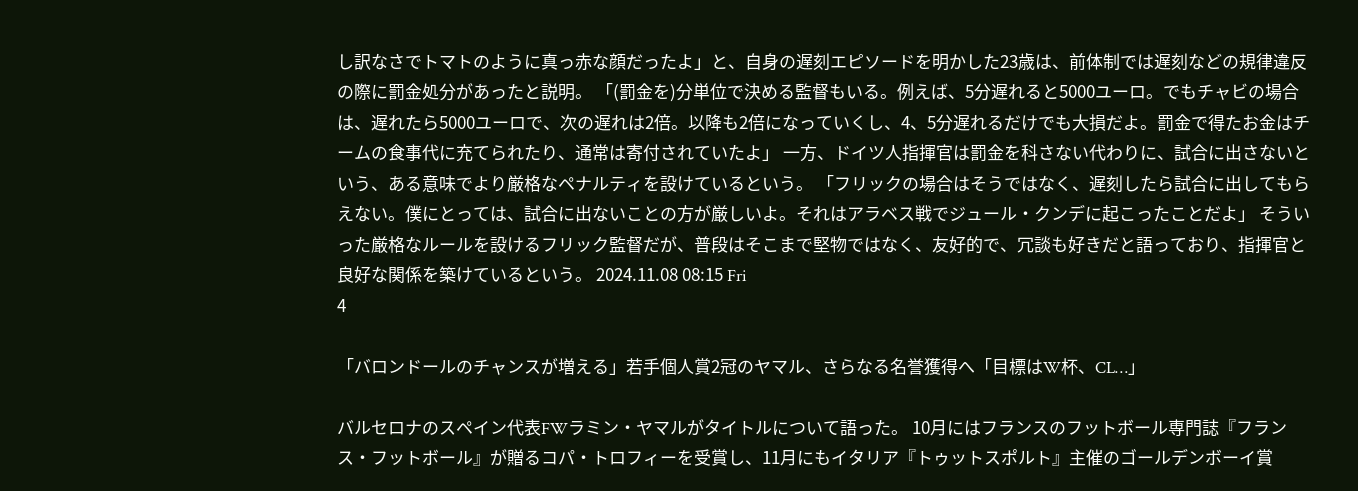し訳なさでトマトのように真っ赤な顔だったよ」と、自身の遅刻エピソードを明かした23歳は、前体制では遅刻などの規律違反の際に罰金処分があったと説明。 「(罰金を)分単位で決める監督もいる。例えば、5分遅れると5000ユーロ。でもチャビの場合は、遅れたら5000ユーロで、次の遅れは2倍。以降も2倍になっていくし、4、5分遅れるだけでも大損だよ。罰金で得たお金はチームの食事代に充てられたり、通常は寄付されていたよ」 一方、ドイツ人指揮官は罰金を科さない代わりに、試合に出さないという、ある意味でより厳格なペナルティを設けているという。 「フリックの場合はそうではなく、遅刻したら試合に出してもらえない。僕にとっては、試合に出ないことの方が厳しいよ。それはアラベス戦でジュール・クンデに起こったことだよ」 そういった厳格なルールを設けるフリック監督だが、普段はそこまで堅物ではなく、友好的で、冗談も好きだと語っており、指揮官と良好な関係を築けているという。 2024.11.08 08:15 Fri
4

「バロンドールのチャンスが増える」若手個人賞2冠のヤマル、さらなる名誉獲得へ「目標はW杯、CL…」

バルセロナのスペイン代表FWラミン・ヤマルがタイトルについて語った。 10月にはフランスのフットボール専門誌『フランス・フットボール』が贈るコパ・トロフィーを受賞し、11月にもイタリア『トゥットスポルト』主催のゴールデンボーイ賞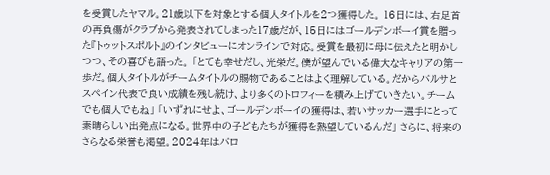を受賞したヤマル。21歳以下を対象とする個人タイトルを2つ獲得した。 16日には、右足首の再負傷がクラブから発表されてしまった17歳だが、15日にはゴールデンボーイ賞を贈った『トゥットスポルト』のインタビューにオンラインで対応。受賞を最初に母に伝えたと明かしつつ、その喜びも語った。 「とても幸せだし、光栄だ。僕が望んでいる偉大なキャリアの第一歩だ。個人タイトルがチームタイトルの賜物であることはよく理解している。だからバルサとスペイン代表で良い成績を残し続け、より多くのトロフィーを積み上げていきたい。チームでも個人でもね」 「いずれにせよ、ゴールデンボーイの獲得は、若いサッカー選手にとって素晴らしい出発点になる。世界中の子どもたちが獲得を熱望しているんだ」 さらに、将来のさらなる栄誉も渇望。2024年はバロ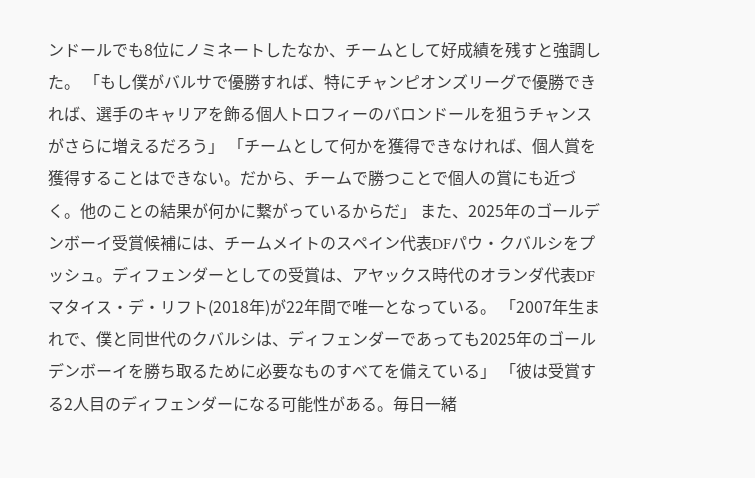ンドールでも8位にノミネートしたなか、チームとして好成績を残すと強調した。 「もし僕がバルサで優勝すれば、特にチャンピオンズリーグで優勝できれば、選手のキャリアを飾る個人トロフィーのバロンドールを狙うチャンスがさらに増えるだろう」 「チームとして何かを獲得できなければ、個人賞を獲得することはできない。だから、チームで勝つことで個人の賞にも近づく。他のことの結果が何かに繋がっているからだ」 また、2025年のゴールデンボーイ受賞候補には、チームメイトのスペイン代表DFパウ・クバルシをプッシュ。ディフェンダーとしての受賞は、アヤックス時代のオランダ代表DFマタイス・デ・リフト(2018年)が22年間で唯一となっている。 「2007年生まれで、僕と同世代のクバルシは、ディフェンダーであっても2025年のゴールデンボーイを勝ち取るために必要なものすべてを備えている」 「彼は受賞する2人目のディフェンダーになる可能性がある。毎日一緒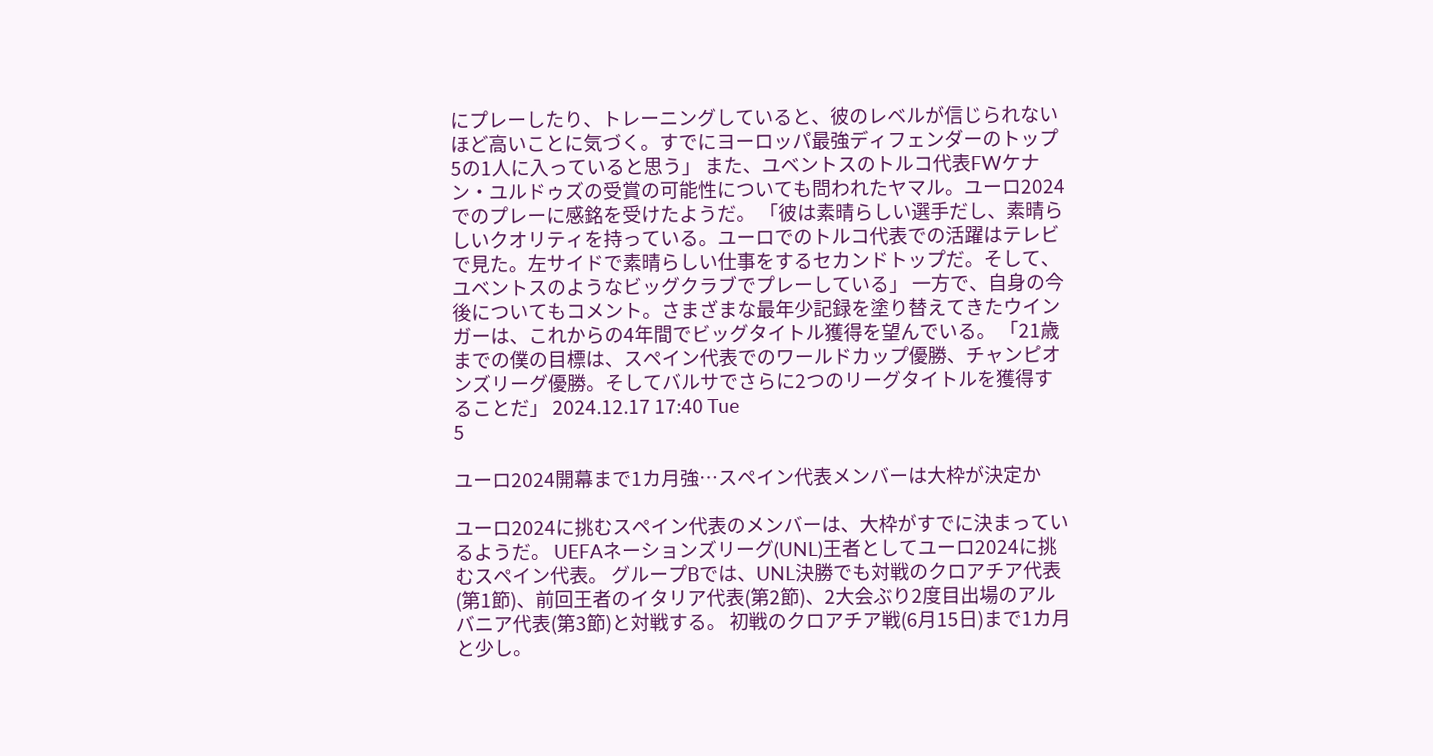にプレーしたり、トレーニングしていると、彼のレベルが信じられないほど高いことに気づく。すでにヨーロッパ最強ディフェンダーのトップ5の1人に入っていると思う」 また、ユベントスのトルコ代表FWケナン・ユルドゥズの受賞の可能性についても問われたヤマル。ユーロ2024でのプレーに感銘を受けたようだ。 「彼は素晴らしい選手だし、素晴らしいクオリティを持っている。ユーロでのトルコ代表での活躍はテレビで見た。左サイドで素晴らしい仕事をするセカンドトップだ。そして、ユベントスのようなビッグクラブでプレーしている」 一方で、自身の今後についてもコメント。さまざまな最年少記録を塗り替えてきたウインガーは、これからの4年間でビッグタイトル獲得を望んでいる。 「21歳までの僕の目標は、スペイン代表でのワールドカップ優勝、チャンピオンズリーグ優勝。そしてバルサでさらに2つのリーグタイトルを獲得することだ」 2024.12.17 17:40 Tue
5

ユーロ2024開幕まで1カ月強…スペイン代表メンバーは大枠が決定か

ユーロ2024に挑むスペイン代表のメンバーは、大枠がすでに決まっているようだ。 UEFAネーションズリーグ(UNL)王者としてユーロ2024に挑むスペイン代表。 グループBでは、UNL決勝でも対戦のクロアチア代表(第1節)、前回王者のイタリア代表(第2節)、2大会ぶり2度目出場のアルバニア代表(第3節)と対戦する。 初戦のクロアチア戦(6月15日)まで1カ月と少し。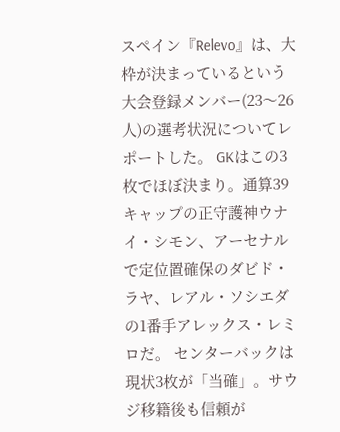スペイン『Relevo』は、大枠が決まっているという大会登録メンバー(23〜26人)の選考状況についてレポートした。 GKはこの3枚でほぼ決まり。通算39キャップの正守護神ウナイ・シモン、アーセナルで定位置確保のダビド・ラヤ、レアル・ソシエダの1番手アレックス・レミロだ。 センターバックは現状3枚が「当確」。サウジ移籍後も信頼が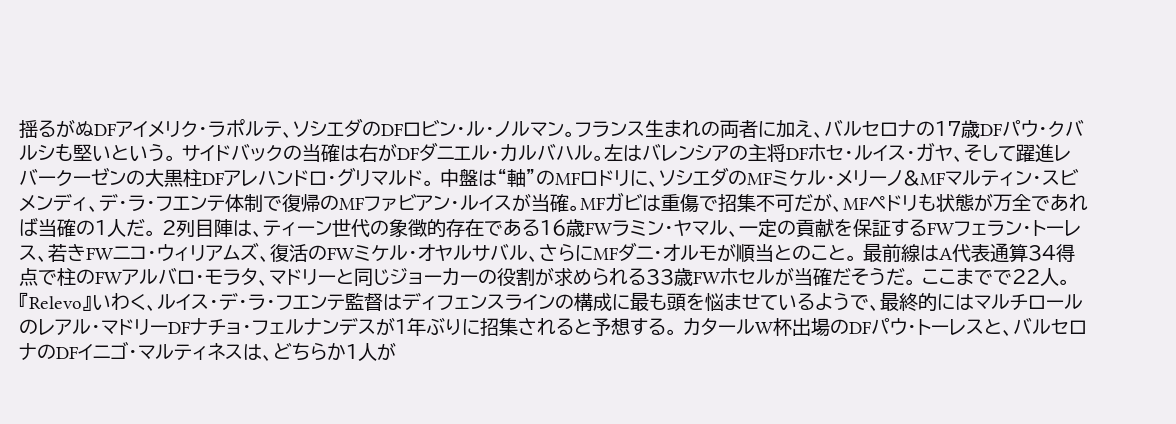揺るがぬDFアイメリク・ラポルテ、ソシエダのDFロビン・ル・ノルマン。フランス生まれの両者に加え、バルセロナの17歳DFパウ・クバルシも堅いという。 サイドバックの当確は右がDFダニエル・カルバハル。左はバレンシアの主将DFホセ・ルイス・ガヤ、そして躍進レバークーゼンの大黒柱DFアレハンドロ・グリマルド。 中盤は“軸”のMFロドリに、ソシエダのMFミケル・メリーノ&MFマルティン・スビメンディ、デ・ラ・フエンテ体制で復帰のMFファビアン・ルイスが当確。MFガビは重傷で招集不可だが、MFペドリも状態が万全であれば当確の1人だ。 2列目陣は、ティーン世代の象徴的存在である16歳FWラミン・ヤマル、一定の貢献を保証するFWフェラン・トーレス、若きFWニコ・ウィリアムズ、復活のFWミケル・オヤルサバル、さらにMFダニ・オルモが順当とのこと。 最前線はA代表通算34得点で柱のFWアルバロ・モラタ、マドリーと同じジョーカーの役割が求められる33歳FWホセルが当確だそうだ。 ここまでで22人。 『Relevo』いわく、ルイス・デ・ラ・フエンテ監督はディフェンスラインの構成に最も頭を悩ませているようで、最終的にはマルチロールのレアル・マドリーDFナチョ・フェルナンデスが1年ぶりに招集されると予想する。 カタールW杯出場のDFパウ・トーレスと、バルセロナのDFイニゴ・マルティネスは、どちらか1人が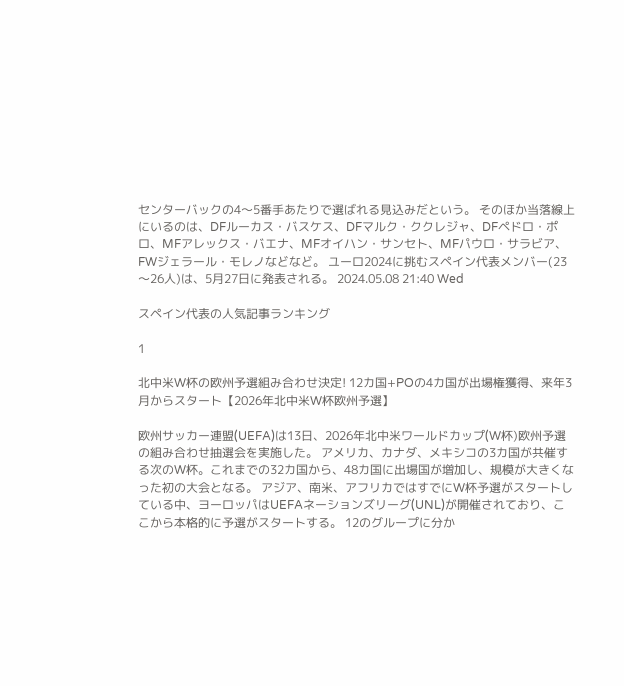センターバックの4〜5番手あたりで選ばれる見込みだという。 そのほか当落線上にいるのは、DFルーカス・バスケス、DFマルク・ククレジャ、DFペドロ・ポロ、MFアレックス・バエナ、MFオイハン・サンセト、MFパウロ・サラビア、FWジェラール・モレノなどなど。 ユーロ2024に挑むスペイン代表メンバー(23〜26人)は、5月27日に発表される。 2024.05.08 21:40 Wed

スペイン代表の人気記事ランキング

1

北中米W杯の欧州予選組み合わせ決定! 12カ国+POの4カ国が出場権獲得、来年3月からスタート【2026年北中米W杯欧州予選】

欧州サッカー連盟(UEFA)は13日、2026年北中米ワールドカップ(W杯)欧州予選の組み合わせ抽選会を実施した。 アメリカ、カナダ、メキシコの3カ国が共催する次のW杯。これまでの32カ国から、48カ国に出場国が増加し、規模が大きくなった初の大会となる。 アジア、南米、アフリカではすでにW杯予選がスタートしている中、ヨーロッパはUEFAネーションズリーグ(UNL)が開催されており、ここから本格的に予選がスタートする。 12のグループに分か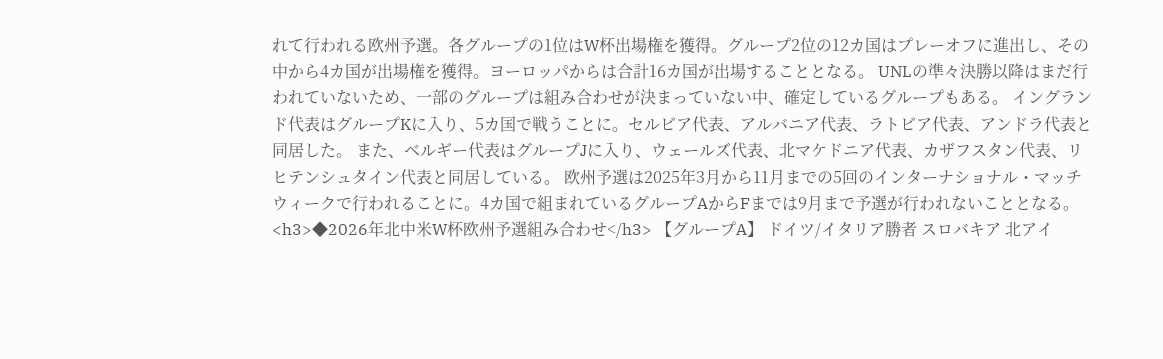れて行われる欧州予選。各グループの1位はW杯出場権を獲得。グループ2位の12カ国はプレーオフに進出し、その中から4カ国が出場権を獲得。ヨーロッパからは合計16カ国が出場することとなる。 UNLの準々決勝以降はまだ行われていないため、一部のグループは組み合わせが決まっていない中、確定しているグループもある。 イングランド代表はグループKに入り、5カ国で戦うことに。セルビア代表、アルバニア代表、ラトビア代表、アンドラ代表と同居した。 また、ベルギー代表はグループJに入り、ウェールズ代表、北マケドニア代表、カザフスタン代表、リヒテンシュタイン代表と同居している。 欧州予選は2025年3月から11月までの5回のインターナショナル・マッチウィークで行われることに。4カ国で組まれているグループAからFまでは9月まで予選が行われないこととなる。 <h3>◆2026年北中米W杯欧州予選組み合わせ</h3> 【グループA】 ドイツ/イタリア勝者 スロバキア 北アイ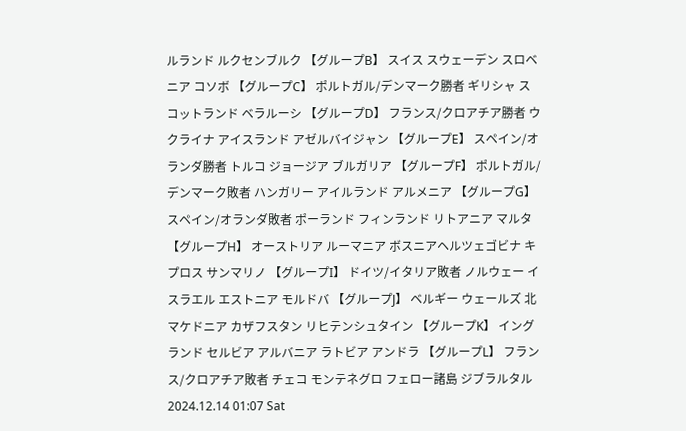ルランド ルクセンブルク 【グループB】 スイス スウェーデン スロベニア コソボ 【グループC】 ポルトガル/デンマーク勝者 ギリシャ スコットランド ベラルーシ 【グループD】 フランス/クロアチア勝者 ウクライナ アイスランド アゼルバイジャン 【グループE】 スペイン/オランダ勝者 トルコ ジョージア ブルガリア 【グループF】 ポルトガル/デンマーク敗者 ハンガリー アイルランド アルメニア 【グループG】 スペイン/オランダ敗者 ポーランド フィンランド リトアニア マルタ 【グループH】 オーストリア ルーマニア ボスニアヘルツェゴビナ キプロス サンマリノ 【グループI】 ドイツ/イタリア敗者 ノルウェー イスラエル エストニア モルドバ 【グループJ】 ベルギー ウェールズ 北マケドニア カザフスタン リヒテンシュタイン 【グループK】 イングランド セルビア アルバニア ラトビア アンドラ 【グループL】 フランス/クロアチア敗者 チェコ モンテネグロ フェロー諸島 ジブラルタル 2024.12.14 01:07 Sat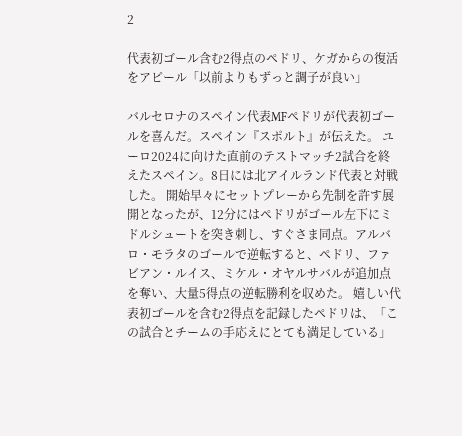2

代表初ゴール含む2得点のペドリ、ケガからの復活をアピール「以前よりもずっと調子が良い」

バルセロナのスペイン代表MFペドリが代表初ゴールを喜んだ。スペイン『スポルト』が伝えた。 ユーロ2024に向けた直前のテストマッチ2試合を終えたスペイン。8日には北アイルランド代表と対戦した。 開始早々にセットプレーから先制を許す展開となったが、12分にはペドリがゴール左下にミドルシュートを突き刺し、すぐさま同点。アルバロ・モラタのゴールで逆転すると、ペドリ、ファビアン・ルイス、ミケル・オヤルサバルが追加点を奪い、大量5得点の逆転勝利を収めた。 嬉しい代表初ゴールを含む2得点を記録したペドリは、「この試合とチームの手応えにとても満足している」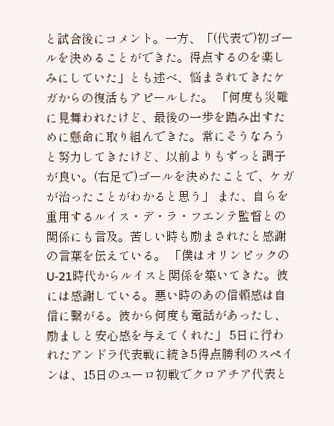と試合後にコメント。一方、「(代表で)初ゴールを決めることができた。得点するのを楽しみにしていた」とも述べ、悩まされてきたケガからの復活もアピールした。 「何度も災難に見舞われたけど、最後の一歩を踏み出すために懸命に取り組んできた。常にそうなろうと努力してきたけど、以前よりもずっと調子が良い。(右足で)ゴールを決めたことで、ケガが治ったことがわかると思う」 また、自らを重用するルイス・デ・ラ・フエンテ監督との関係にも言及。苦しい時も励まされたと感謝の言葉を伝えている。 「僕はオリンピックのU-21時代からルイスと関係を築いてきた。彼には感謝している。悪い時のあの信頼感は自信に繋がる。彼から何度も電話があったし、励ましと安心感を与えてくれた」 5日に行われたアンドラ代表戦に続き5得点勝利のスペインは、15日のユーロ初戦でクロアチア代表と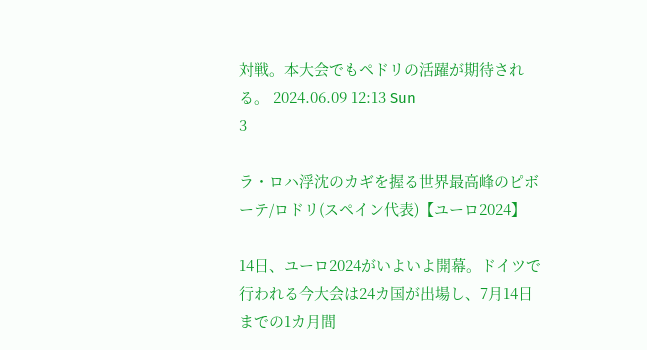対戦。本大会でもペドリの活躍が期待される。 2024.06.09 12:13 Sun
3

ラ・ロハ浮沈のカギを握る世界最高峰のピボーテ/ロドリ(スペイン代表)【ユーロ2024】

14日、ユーロ2024がいよいよ開幕。ドイツで行われる今大会は24カ国が出場し、7月14日までの1カ月間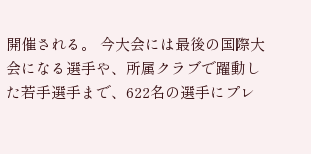開催される。 今大会には最後の国際大会になる選手や、所属クラブで躍動した若手選手まで、622名の選手にプレ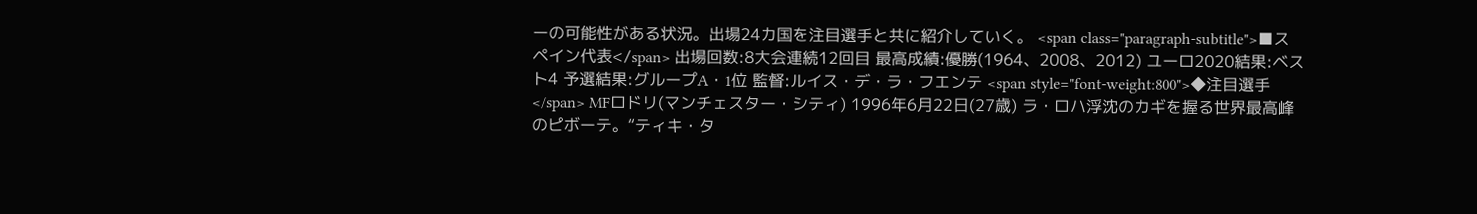ーの可能性がある状況。出場24カ国を注目選手と共に紹介していく。 <span class="paragraph-subtitle">■スペイン代表</span> 出場回数:8大会連続12回目 最高成績:優勝(1964、2008、2012) ユーロ2020結果:ベスト4 予選結果:グループA・1位 監督:ルイス・デ・ラ・フエンテ <span style="font-weight:800">◆注目選手</span> MFロドリ(マンチェスター・シティ) 1996年6月22日(27歳) ラ・ロハ浮沈のカギを握る世界最高峰のピボーテ。“ティキ・タ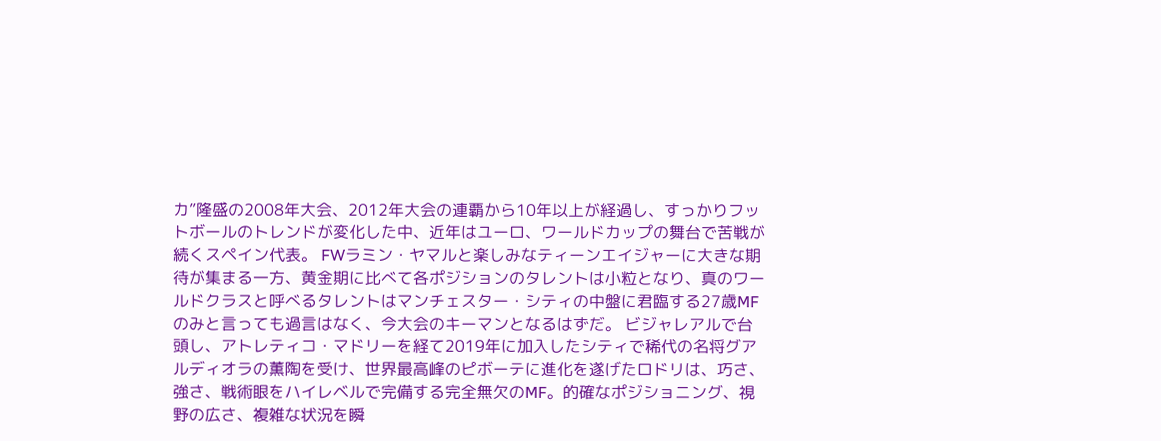カ”隆盛の2008年大会、2012年大会の連覇から10年以上が経過し、すっかりフットボールのトレンドが変化した中、近年はユーロ、ワールドカップの舞台で苦戦が続くスペイン代表。 FWラミン・ヤマルと楽しみなティーンエイジャーに大きな期待が集まる一方、黄金期に比べて各ポジションのタレントは小粒となり、真のワールドクラスと呼べるタレントはマンチェスター・シティの中盤に君臨する27歳MFのみと言っても過言はなく、今大会のキーマンとなるはずだ。 ビジャレアルで台頭し、アトレティコ・マドリーを経て2019年に加入したシティで稀代の名将グアルディオラの薫陶を受け、世界最高峰のピボーテに進化を遂げたロドリは、巧さ、強さ、戦術眼をハイレベルで完備する完全無欠のMF。的確なポジショニング、視野の広さ、複雑な状況を瞬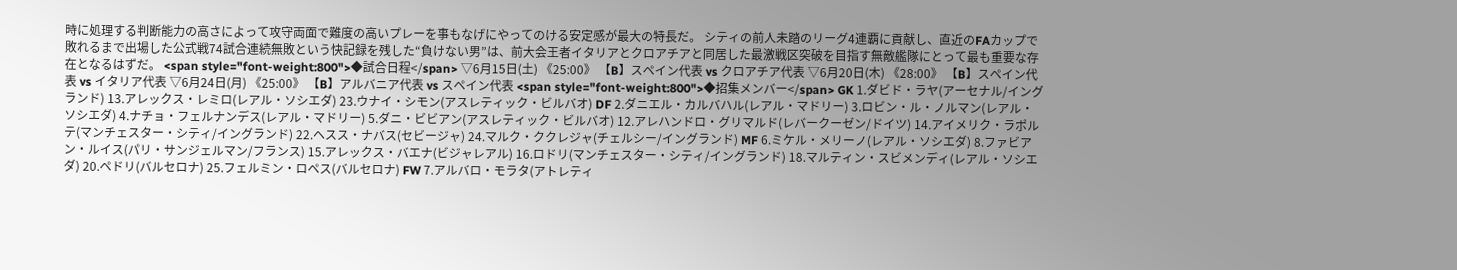時に処理する判断能力の高さによって攻守両面で難度の高いプレーを事もなげにやってのける安定感が最大の特長だ。 シティの前人未踏のリーグ4連覇に貢献し、直近のFAカップで敗れるまで出場した公式戦74試合連続無敗という快記録を残した“負けない男”は、前大会王者イタリアとクロアチアと同居した最激戦区突破を目指す無敵艦隊にとって最も重要な存在となるはずだ。 <span style="font-weight:800">◆試合日程</span> ▽6月15日(土) 《25:00》 【B】スペイン代表 vs クロアチア代表 ▽6月20日(木) 《28:00》 【B】スペイン代表 vs イタリア代表 ▽6月24日(月) 《25:00》 【B】アルバニア代表 vs スペイン代表 <span style="font-weight:800">◆招集メンバー</span> GK 1.ダビド・ラヤ(アーセナル/イングランド) 13.アレックス・レミロ(レアル・ソシエダ) 23.ウナイ・シモン(アスレティック・ビルバオ) DF 2.ダニエル・カルバハル(レアル・マドリー) 3.ロビン・ル・ノルマン(レアル・ソシエダ) 4.ナチョ・フェルナンデス(レアル・マドリー) 5.ダニ・ビビアン(アスレティック・ビルバオ) 12.アレハンドロ・グリマルド(レバークーゼン/ドイツ) 14.アイメリク・ラポルテ(マンチェスター・シティ/イングランド) 22.ヘスス・ナバス(セビージャ) 24.マルク・ククレジャ(チェルシー/イングランド) MF 6.ミケル・メリーノ(レアル・ソシエダ) 8.ファビアン・ルイス(パリ・サンジェルマン/フランス) 15.アレックス・バエナ(ビジャレアル) 16.ロドリ(マンチェスター・シティ/イングランド) 18.マルティン・スビメンディ(レアル・ソシエダ) 20.ペドリ(バルセロナ) 25.フェルミン・ロペス(バルセロナ) FW 7.アルバロ・モラタ(アトレティ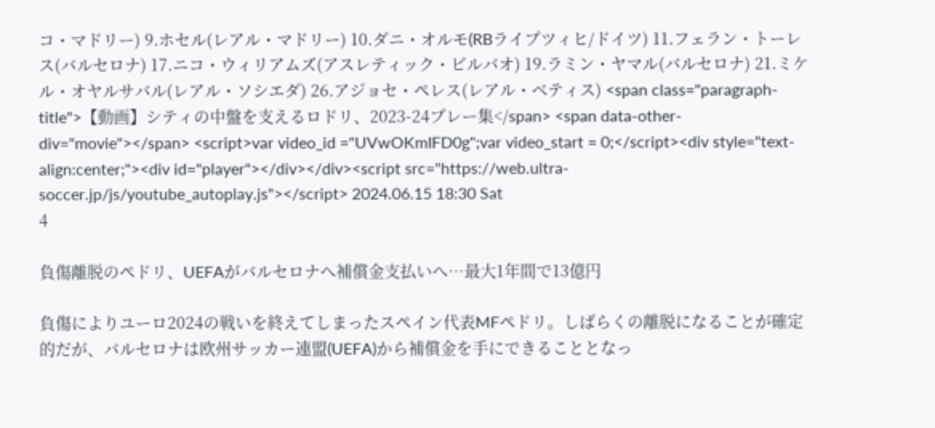コ・マドリー) 9.ホセル(レアル・マドリー) 10.ダニ・オルモ(RBライプツィヒ/ドイツ) 11.フェラン・トーレス(バルセロナ) 17.ニコ・ウィリアムズ(アスレティック・ビルバオ) 19.ラミン・ヤマル(バルセロナ) 21.ミケル・オヤルサバル(レアル・ソシエダ) 26.アジョセ・ペレス(レアル・ベティス) <span class="paragraph-title">【動画】シティの中盤を支えるロドリ、2023-24プレー集</span> <span data-other-div="movie"></span> <script>var video_id ="UVwOKmIFD0g";var video_start = 0;</script><div style="text-align:center;"><div id="player"></div></div><script src="https://web.ultra-soccer.jp/js/youtube_autoplay.js"></script> 2024.06.15 18:30 Sat
4

負傷離脱のペドリ、UEFAがバルセロナへ補償金支払いへ…最大1年間で13億円

負傷によりユーロ2024の戦いを終えてしまったスペイン代表MFペドリ。しばらくの離脱になることが確定的だが、バルセロナは欧州サッカー連盟(UEFA)から補償金を手にできることとなっ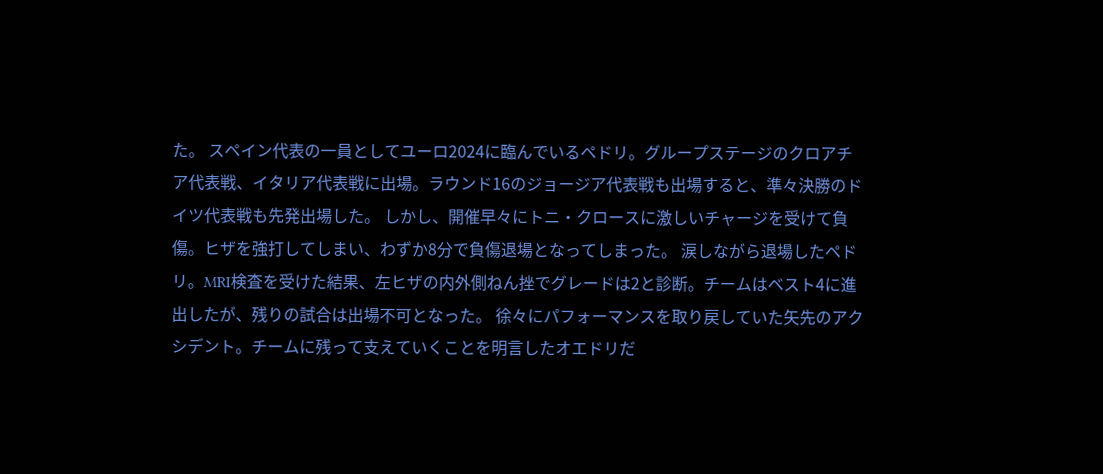た。 スペイン代表の一員としてユーロ2024に臨んでいるペドリ。グループステージのクロアチア代表戦、イタリア代表戦に出場。ラウンド16のジョージア代表戦も出場すると、準々決勝のドイツ代表戦も先発出場した。 しかし、開催早々にトニ・クロースに激しいチャージを受けて負傷。ヒザを強打してしまい、わずか8分で負傷退場となってしまった。 涙しながら退場したペドリ。MRI検査を受けた結果、左ヒザの内外側ねん挫でグレードは2と診断。チームはベスト4に進出したが、残りの試合は出場不可となった。 徐々にパフォーマンスを取り戻していた矢先のアクシデント。チームに残って支えていくことを明言したオエドリだ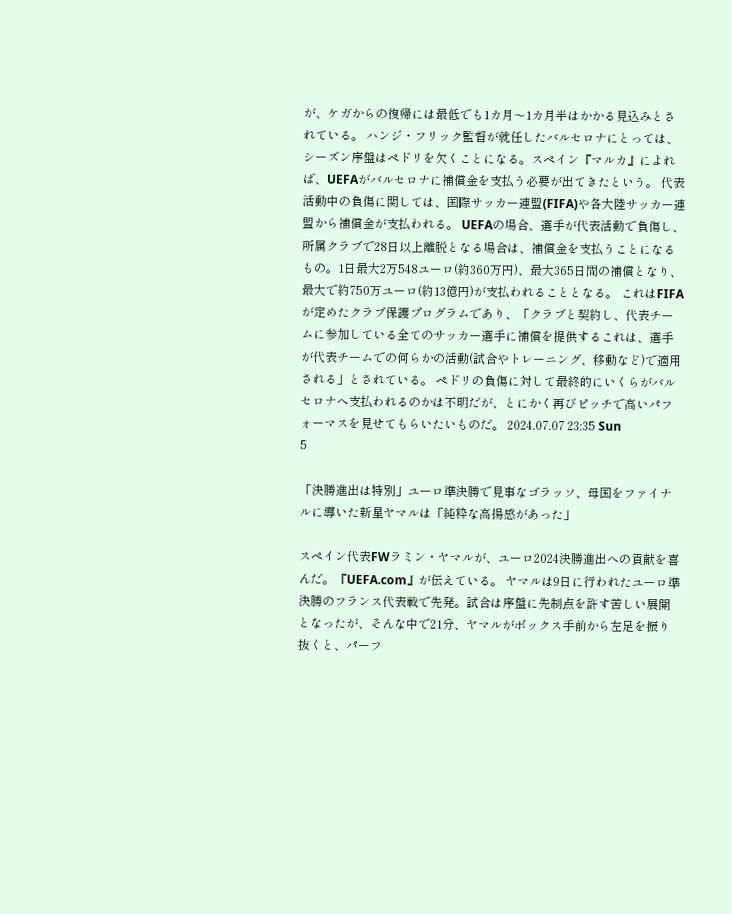が、ケガからの復帰には最低でも1カ月〜1カ月半はかかる見込みとされている。 ハンジ・フリック監督が就任したバルセロナにとっては、シーズン序盤はペドリを欠くことになる。スペイン『マルカ』によれば、UEFAがバルセロナに補償金を支払う必要が出てきたという。 代表活動中の負傷に関しては、国際サッカー連盟(FIFA)や各大陸サッカー連盟から補償金が支払われる。 UEFAの場合、選手が代表活動で負傷し、所属クラブで28日以上離脱となる場合は、補償金を支払うことになるもの。1日最大2万548ユーロ(約360万円)、最大365日間の補償となり、最大で約750万ユーロ(約13億円)が支払われることとなる。 これはFIFAが定めたクラブ保護プログラムであり、「クラブと契約し、代表チームに参加している全てのサッカー選手に補償を提供するこれは、選手が代表チームでの何らかの活動(試合やトレーニング、移動など)で適用される」とされている。 ペドリの負傷に対して最終的にいくらがバルセロナへ支払われるのかは不明だが、とにかく再びピッチで高いパフォーマスを見せてもらいたいものだ。 2024.07.07 23:35 Sun
5

「決勝進出は特別」ユーロ準決勝で見事なゴラッソ、母国をファイナルに導いた新星ヤマルは「純粋な高揚感があった」

スペイン代表FWラミン・ヤマルが、ユーロ2024決勝進出への貢献を喜んだ。『UEFA.com』が伝えている。 ヤマルは9日に行われたユーロ準決勝のフランス代表戦で先発。試合は序盤に先制点を許す苦しい展開となったが、そんな中で21分、ヤマルがボックス手前から左足を振り抜くと、パーフ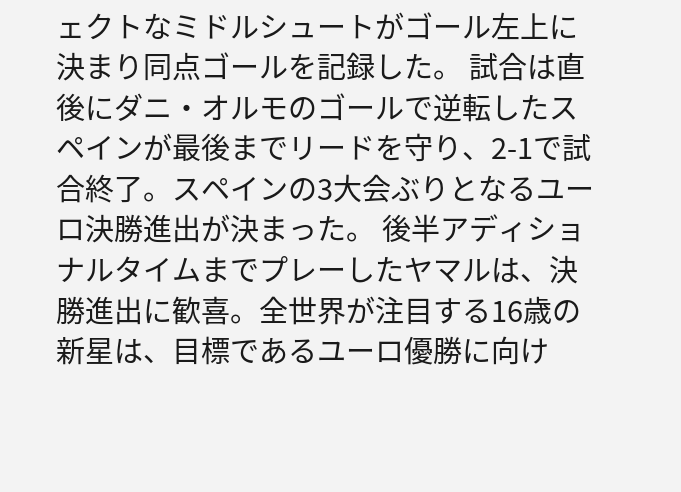ェクトなミドルシュートがゴール左上に決まり同点ゴールを記録した。 試合は直後にダニ・オルモのゴールで逆転したスペインが最後までリードを守り、2-1で試合終了。スペインの3大会ぶりとなるユーロ決勝進出が決まった。 後半アディショナルタイムまでプレーしたヤマルは、決勝進出に歓喜。全世界が注目する16歳の新星は、目標であるユーロ優勝に向け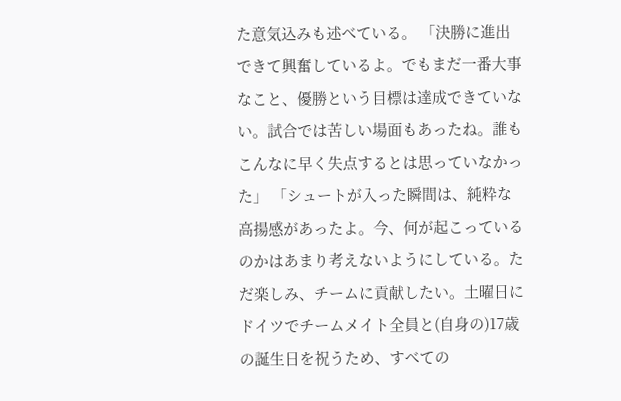た意気込みも述べている。 「決勝に進出できて興奮しているよ。でもまだ一番大事なこと、優勝という目標は達成できていない。試合では苦しい場面もあったね。誰もこんなに早く失点するとは思っていなかった」 「シュートが入った瞬間は、純粋な高揚感があったよ。今、何が起こっているのかはあまり考えないようにしている。ただ楽しみ、チームに貢献したい。土曜日にドイツでチームメイト全員と(自身の)17歳の誕生日を祝うため、すべての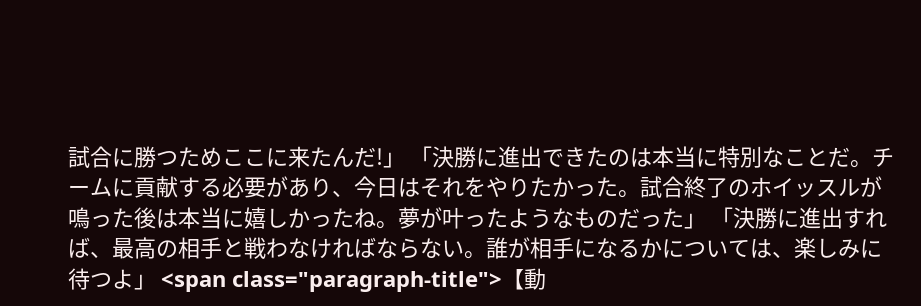試合に勝つためここに来たんだ!」 「決勝に進出できたのは本当に特別なことだ。チームに貢献する必要があり、今日はそれをやりたかった。試合終了のホイッスルが鳴った後は本当に嬉しかったね。夢が叶ったようなものだった」 「決勝に進出すれば、最高の相手と戦わなければならない。誰が相手になるかについては、楽しみに待つよ」 <span class="paragraph-title">【動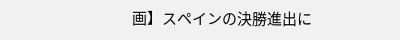画】スペインの決勝進出に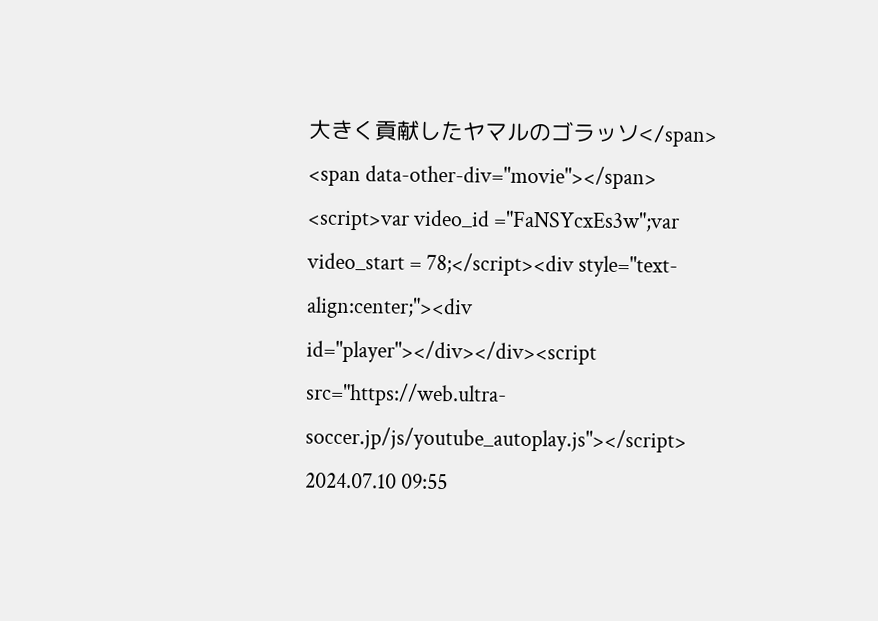大きく貢献したヤマルのゴラッソ</span> <span data-other-div="movie"></span> <script>var video_id ="FaNSYcxEs3w";var video_start = 78;</script><div style="text-align:center;"><div id="player"></div></div><script src="https://web.ultra-soccer.jp/js/youtube_autoplay.js"></script> 2024.07.10 09:55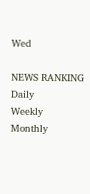Wed

NEWS RANKING
Daily
Weekly
Monthly